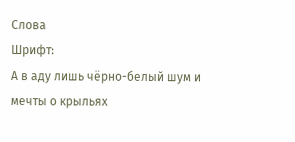Слова
Шрифт:
А в аду лишь чёрно-белый шум и мечты о крыльях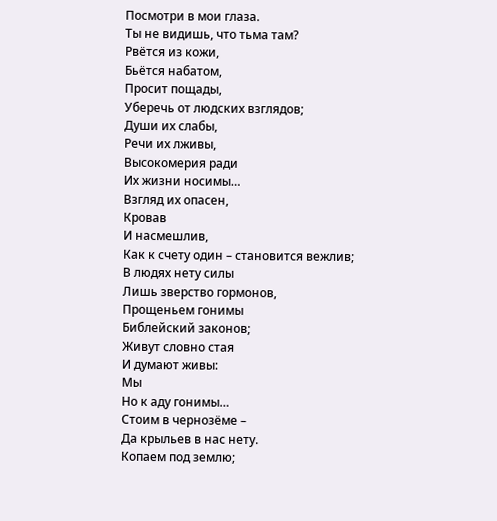Посмотри в мои глаза.
Ты не видишь, что тьма там?
Рвётся из кожи,
Бьётся набатом,
Просит пощады,
Уберечь от людских взглядов;
Души их слабы,
Речи их лживы,
Высокомерия ради
Их жизни носимы…
Взгляд их опасен,
Кровав
И насмешлив,
Как к счету один – становится вежлив;
В людях нету силы
Лишь зверство гормонов,
Прощеньем гонимы
Библейский законов;
Живут словно стая
И думают живы:
Мы
Но к аду гонимы…
Стоим в чернозёме –
Да крыльев в нас нету.
Копаем под землю;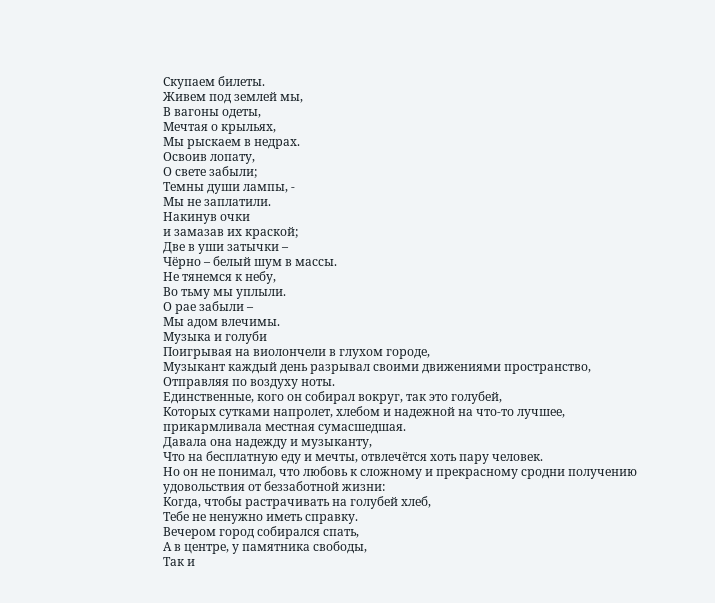Скупаем билеты.
Живем под землей мы,
В вагоны одеты,
Мечтая о крыльях,
Мы рыскаем в недрах.
Освоив лопату,
О свете забыли;
Темны души лампы, -
Мы не заплатили.
Накинув очки
и замазав их краской;
Две в уши затычки –
Чёрно – белый шум в массы.
Не тянемся к небу,
Во тьму мы уплыли.
О рае забыли –
Мы адом влечимы.
Музыка и голуби
Поигрывая на виолончели в глухом городе,
Музыкант каждый день разрывал своими движениями пространство,
Отправляя по воздуху ноты.
Единственные, кого он собирал вокруг, так это голубей,
Которых сутками напролет, хлебом и надежной на что-то лучшее,
прикармливала местная сумасшедшая.
Давала она надежду и музыканту,
Что на бесплатную еду и мечты, отвлечётся хоть пару человек.
Но он не понимал, что любовь к сложному и прекрасному сродни получению
удовольствия от беззаботной жизни:
Когда, чтобы растрачивать на голубей хлеб,
Тебе не ненужно иметь справку.
Вечером город собирался спать,
А в центре, у памятника свободы,
Так и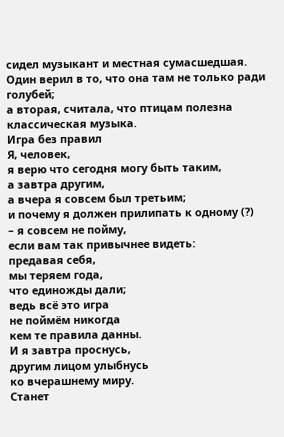сидел музыкант и местная сумасшедшая.
Один верил в то, что она там не только ради голубей;
а вторая, считала, что птицам полезна классическая музыка.
Игра без правил
Я, человек,
я верю что сегодня могу быть таким,
а завтра другим,
а вчера я совсем был третьим;
и почему я должен прилипать к одному (?)
– я совсем не пойму,
если вам так привычнее видеть:
предавая себя,
мы теряем года,
что единожды дали;
ведь всё это игра
не поймём никогда
кем те правила данны.
И я завтра проснусь,
другим лицом улыбнусь
ко вчерашнему миру.
Станет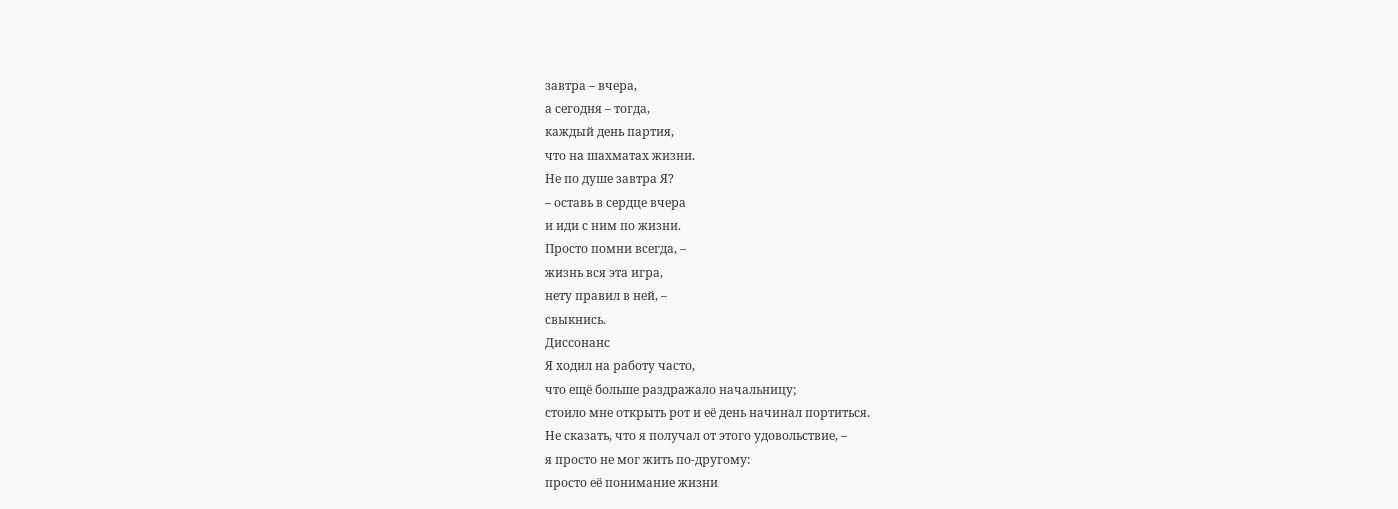завтра – вчера,
а сегодня – тогда,
каждый день партия,
что на шахматах жизни.
Не по душе завтра Я?
– оставь в сердце вчера
и иди с ним по жизни.
Просто помни всегда, –
жизнь вся эта игра,
нету правил в ней, –
свыкнись.
Диссонанс
Я ходил на работу часто,
что ещё больше раздражало начальницу;
стоило мне открыть рот и её день начинал портиться.
Не сказать, что я получал от этого удовольствие, –
я просто не мог жить по-другому:
просто её понимание жизни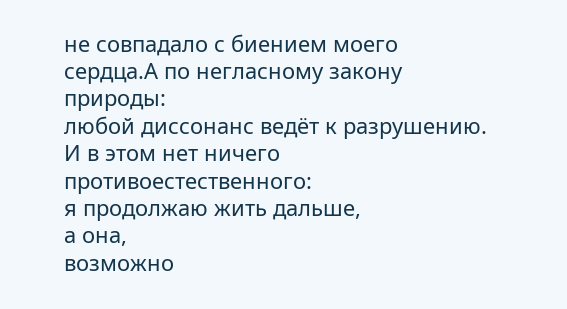не совпадало с биением моего
сердца.А по негласному закону природы:
любой диссонанс ведёт к разрушению.
И в этом нет ничего противоестественного:
я продолжаю жить дальше,
а она,
возможно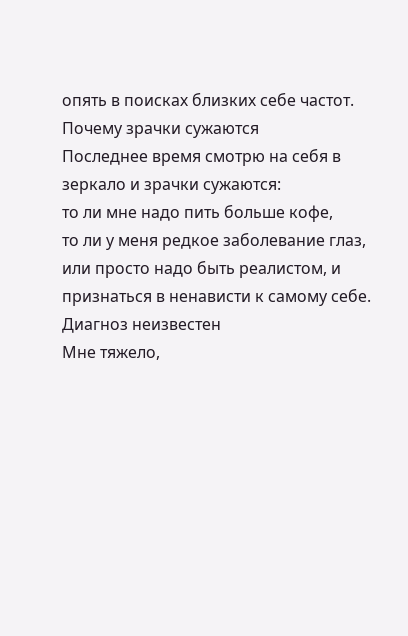опять в поисках близких себе частот.
Почему зрачки сужаются
Последнее время смотрю на себя в зеркало и зрачки сужаются:
то ли мне надо пить больше кофе,
то ли у меня редкое заболевание глаз,
или просто надо быть реалистом, и признаться в ненависти к самому себе.
Диагноз неизвестен
Мне тяжело,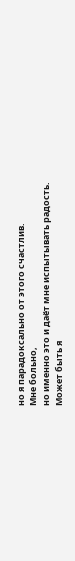но я парадоксально от этого счастлив.
Мне больно,
но именно это и даёт мне испытывать радость.
Может быть я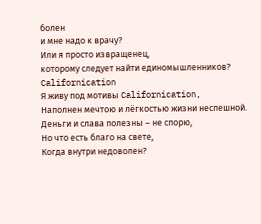болен
и мне надо к врачу?
Или я просто извращенец,
которому следует найти единомышленников?
Californication
Я живу под мотивы Californication,
Наполнен мечтою и лёгкостью жизни неспешной.
Деньги и слава полезны – не спорю,
Но что есть благо на свете,
Когда внутри недоволен?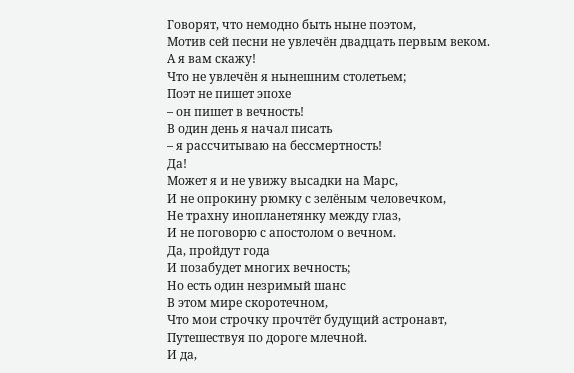Говорят, что немодно быть ныне поэтом,
Мотив сей песни не увлечён двадцать первым веком.
А я вам скажу!
Что не увлечён я нынешним столетьем;
Поэт не пишет эпохе
– он пишет в вечность!
В один день я начал писать
– я рассчитываю на бессмертность!
Да!
Может я и не увижу высадки на Марс,
И не опрокину рюмку с зелёным человечком,
Не трахну инопланетянку между глаз,
И не поговорю с апостолом о вечном.
Да, пройдут года
И позабудет многих вечность;
Но есть один незримый шанс
В этом мире скоротечном,
Что мои строчку прочтёт будущий астронавт,
Путешествуя по дороге млечной.
И да,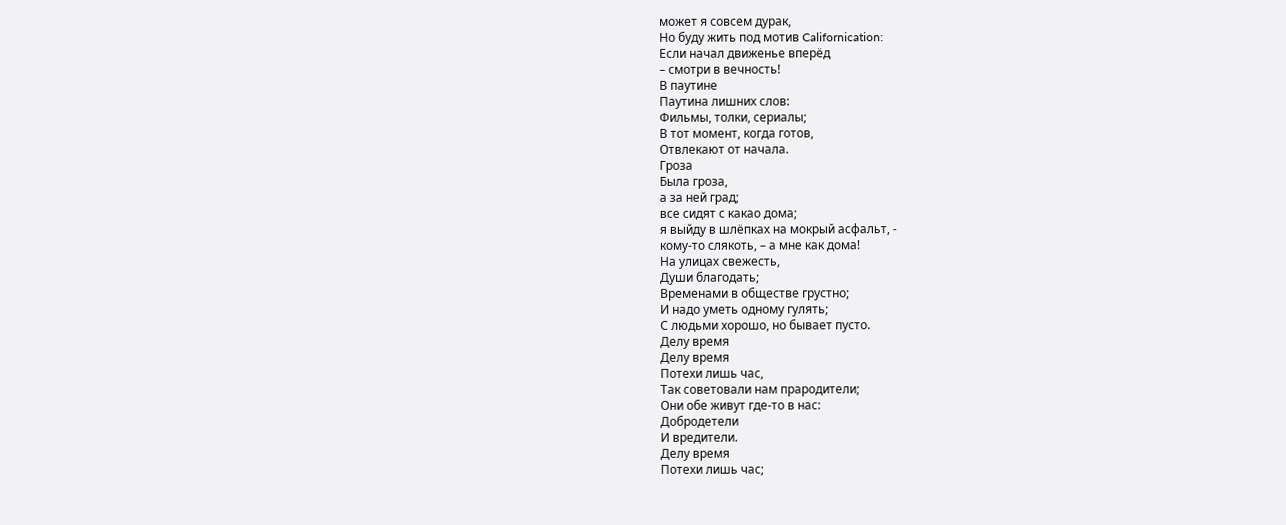может я совсем дурак,
Но буду жить под мотив Californication:
Если начал движенье вперёд
– смотри в вечность!
В паутине
Паутина лишних слов:
Фильмы, толки, сериалы;
В тот момент, когда готов,
Отвлекают от начала.
Гроза
Была гроза,
а за ней град;
все сидят с какао дома;
я выйду в шлёпках на мокрый асфальт, -
кому-то слякоть, – а мне как дома!
На улицах свежесть,
Души благодать;
Временами в обществе грустно;
И надо уметь одному гулять;
С людьми хорошо, но бывает пусто.
Делу время
Делу время
Потехи лишь час,
Так советовали нам прародители;
Они обе живут где-то в нас:
Добродетели
И вредители.
Делу время
Потехи лишь час;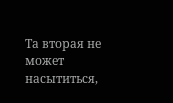Та вторая не может насытиться,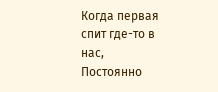Когда первая спит где-то в нас,
Постоянно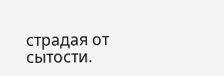страдая от сытости.